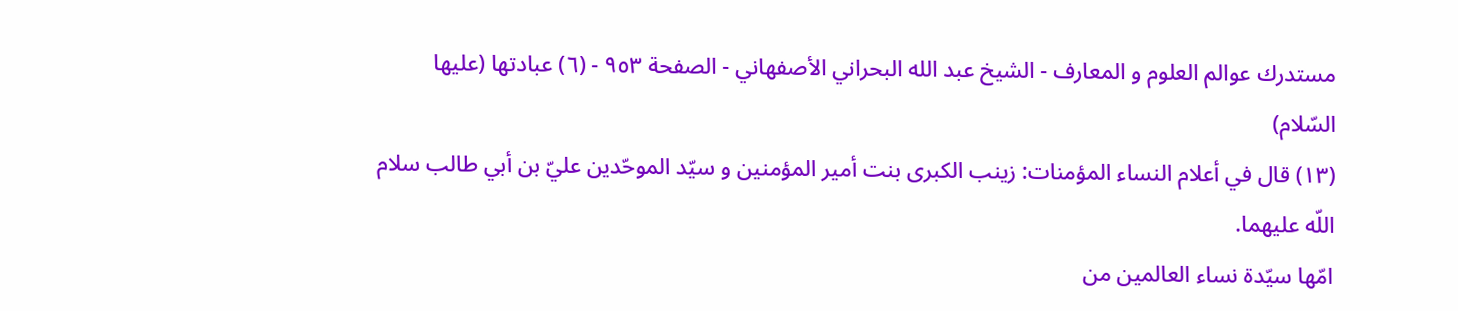مستدرك عوالم العلوم و المعارف - الشيخ عبد الله البحراني الأصفهاني - الصفحة ٩٥٣ - (٦) عبادتها (عليها السّلام)
(١٣) قال في أعلام النساء المؤمنات: زينب الكبرى بنت أمير المؤمنين و سيّد الموحّدين عليّ بن أبي طالب سلام اللّه عليهما.
امّها سيّدة نساء العالمين من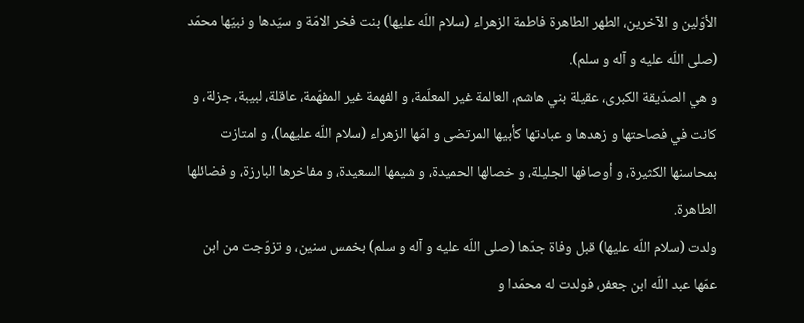الأوّلين و الآخرين، الطهر الطاهرة فاطمة الزهراء (سلام اللّه عليها) بنت فخر الامّة و سيّدها و نبيّها محمّد (صلى اللّه عليه و آله و سلم).
و هي الصدّيقة الكبرى، عقيلة بني هاشم، العالمة غير المعلّمة، و الفهمة غير المفهّمة، عاقلة، لبيبة، جزلة، و كانت في فصاحتها و زهدها و عبادتها كأبيها المرتضى و امّها الزهراء (سلام اللّه عليهما)، و امتازت بمحاسنها الكثيرة، و أوصافها الجليلة، و خصالها الحميدة، و شيمها السعيدة، و مفاخرها البارزة، و فضائلها الطاهرة.
ولدت (سلام اللّه عليها) قبل وفاة جدّها (صلى اللّه عليه و آله و سلم) بخمس سنين، و تزوّجت من ابن عمّها عبد اللّه ابن جعفر، فولدت له محمّدا و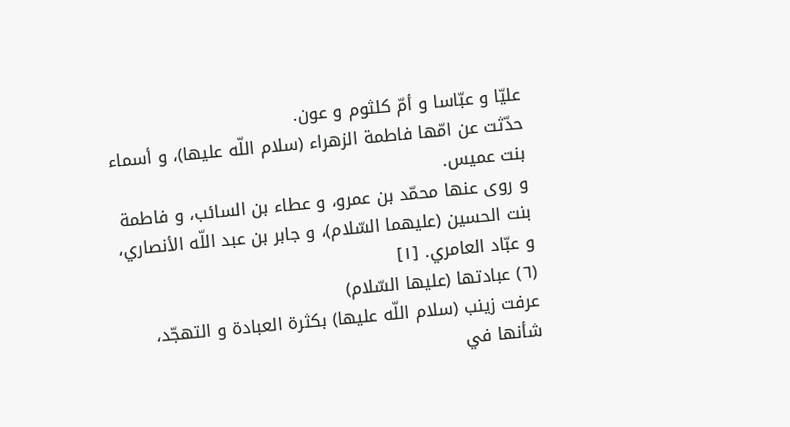عليّا و عبّاسا و أمّ كلثوم و عون.
حدّثت عن امّها فاطمة الزهراء (سلام اللّه عليها)، و أسماء بنت عميس.
و روى عنها محمّد بن عمرو، و عطاء بن السائب، و فاطمة بنت الحسين (عليهما السّلام)، و جابر بن عبد اللّه الأنصاري، و عبّاد العامري. [١]
(٦) عبادتها (عليها السّلام)
عرفت زينب (سلام اللّه عليها) بكثرة العبادة و التهجّد، شأنها في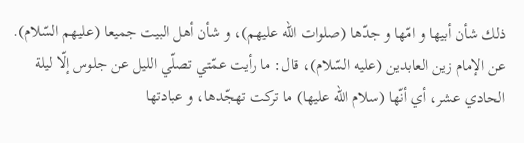ذلك شأن أبيها و امّها و جدّها (صلوات الله عليهم)، و شأن أهل البيت جميعا (عليهم السّلام).
عن الإمام زين العابدين (عليه السّلام)، قال: ما رأيت عمّتي تصلّي الليل عن جلوس إلّا ليلة الحادي عشر، أي أنّها (سلام اللّه عليها) ما تركت تهجّدها، و عبادتها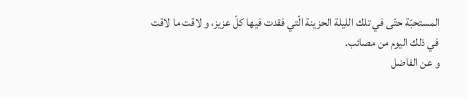المستحبّة حتّى في تلك الليلة الحزينة الّتي فقدت فيها كلّ عزيز، و لاقت ما لاقت في ذلك اليوم من مصائب.
و عن الفاضل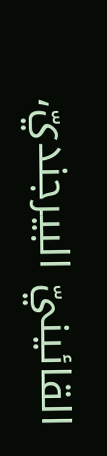القائينيّ البيرجنديّ،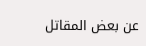عن بعض المقاتل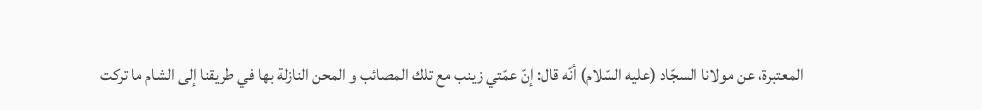المعتبرة، عن مولانا السجّاد (عليه السّلام) أنّه قال: إنّ عمّتي زينب مع تلك المصائب و المحن النازلة بها في طريقنا إلى الشام ما تركت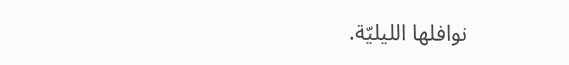نوافلها الليليّة.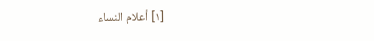[١] أعلام النساء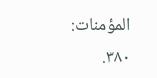المؤمنات: ٣٨٠.